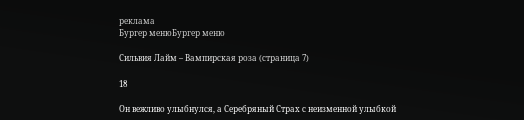реклама
Бургер менюБургер меню

Сильвия Лайм – Вампирская роза (страница 7)

18

Он вежливо улыбнулся, а Серебряный Страх с неизменной улыбкой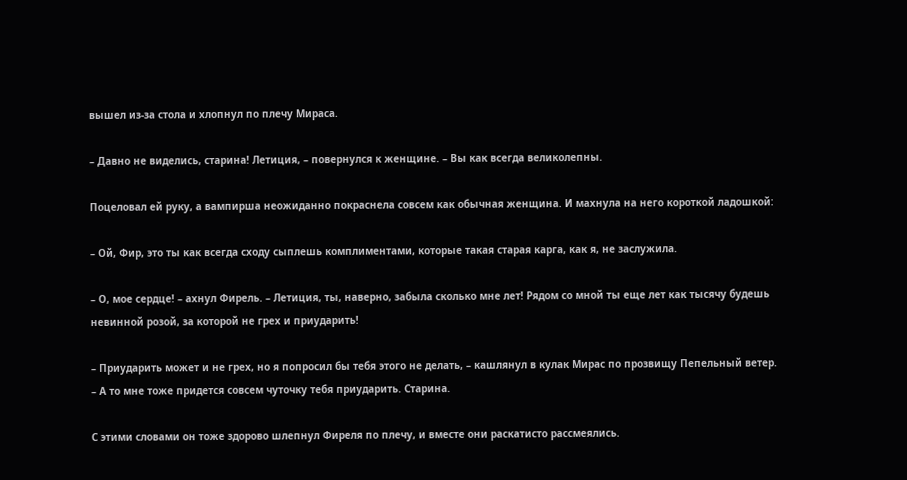вышел из-за стола и хлопнул по плечу Мираса.

– Давно не виделись, старина! Летиция, – повернулся к женщине. – Вы как всегда великолепны.

Поцеловал ей руку, а вампирша неожиданно покраснела совсем как обычная женщина. И махнула на него короткой ладошкой:

– Ой, Фир, это ты как всегда сходу сыплешь комплиментами, которые такая старая карга, как я, не заслужила.

– О, мое сердце! – ахнул Фирель. – Летиция, ты, наверно, забыла сколько мне лет! Рядом со мной ты еще лет как тысячу будешь невинной розой, за которой не грех и приударить!

– Приударить может и не грех, но я попросил бы тебя этого не делать, – кашлянул в кулак Мирас по прозвищу Пепельный ветер. – А то мне тоже придется совсем чуточку тебя приударить. Старина.

С этими словами он тоже здорово шлепнул Фиреля по плечу, и вместе они раскатисто рассмеялись.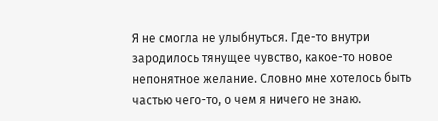Я не смогла не улыбнуться. Где-то внутри зародилось тянущее чувство, какое-то новое непонятное желание. Словно мне хотелось быть частью чего-то, о чем я ничего не знаю.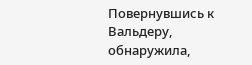Повернувшись к Вальдеру, обнаружила,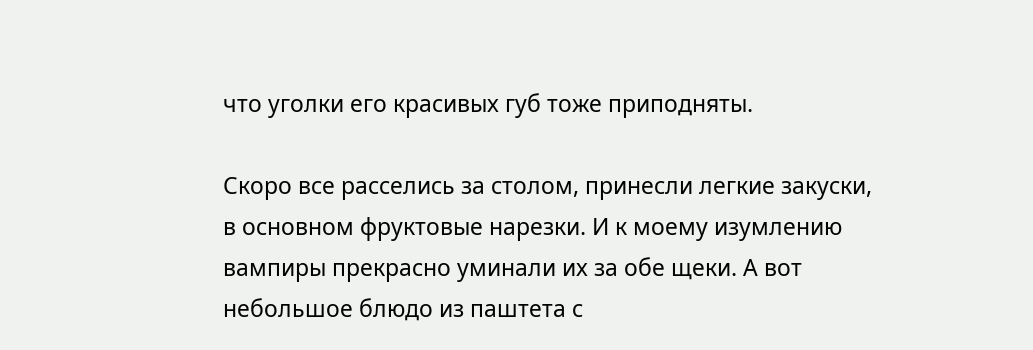что уголки его красивых губ тоже приподняты.

Скоро все расселись за столом, принесли легкие закуски, в основном фруктовые нарезки. И к моему изумлению вампиры прекрасно уминали их за обе щеки. А вот небольшое блюдо из паштета с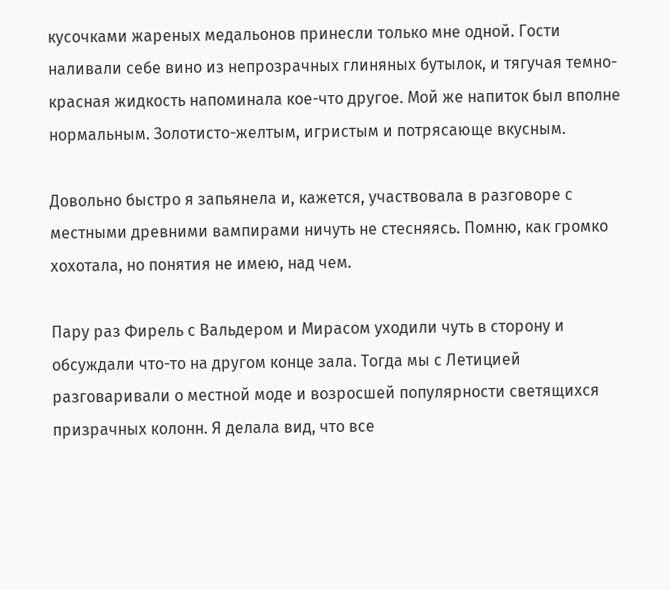кусочками жареных медальонов принесли только мне одной. Гости наливали себе вино из непрозрачных глиняных бутылок, и тягучая темно-красная жидкость напоминала кое-что другое. Мой же напиток был вполне нормальным. Золотисто-желтым, игристым и потрясающе вкусным.

Довольно быстро я запьянела и, кажется, участвовала в разговоре с местными древними вампирами ничуть не стесняясь. Помню, как громко хохотала, но понятия не имею, над чем.

Пару раз Фирель с Вальдером и Мирасом уходили чуть в сторону и обсуждали что-то на другом конце зала. Тогда мы с Летицией разговаривали о местной моде и возросшей популярности светящихся призрачных колонн. Я делала вид, что все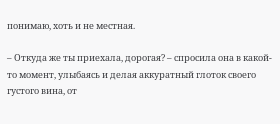понимаю, хоть и не местная.

– Откуда же ты приехала, дорогая? – спросила она в какой-то момент, улыбаясь и делая аккуратный глоток своего густого вина, от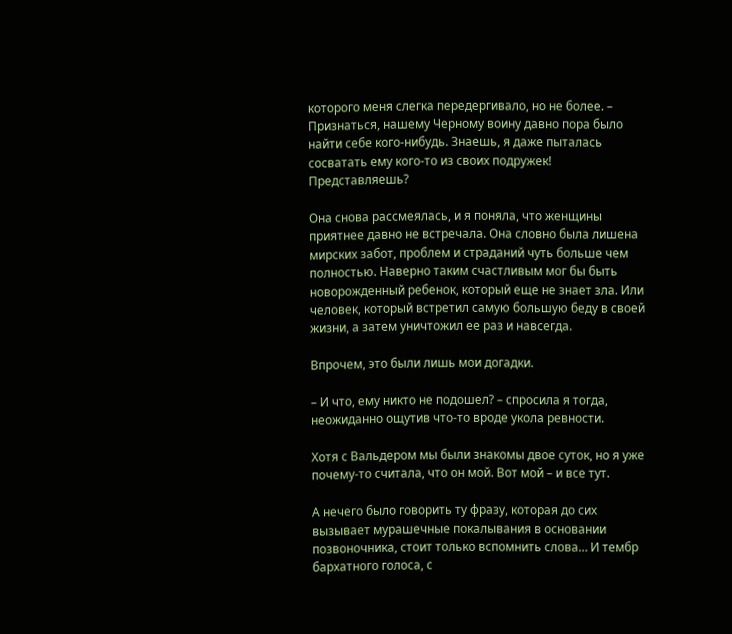которого меня слегка передергивало, но не более. – Признаться, нашему Черному воину давно пора было найти себе кого-нибудь. Знаешь, я даже пыталась сосватать ему кого-то из своих подружек! Представляешь?

Она снова рассмеялась, и я поняла, что женщины приятнее давно не встречала. Она словно была лишена мирских забот, проблем и страданий чуть больше чем полностью. Наверно таким счастливым мог бы быть новорожденный ребенок, который еще не знает зла. Или человек, который встретил самую большую беду в своей жизни, а затем уничтожил ее раз и навсегда.

Впрочем, это были лишь мои догадки.

– И что, ему никто не подошел? – спросила я тогда, неожиданно ощутив что-то вроде укола ревности.

Хотя с Вальдером мы были знакомы двое суток, но я уже почему-то считала, что он мой. Вот мой – и все тут.

А нечего было говорить ту фразу, которая до сих вызывает мурашечные покалывания в основании позвоночника, стоит только вспомнить слова… И тембр бархатного голоса, с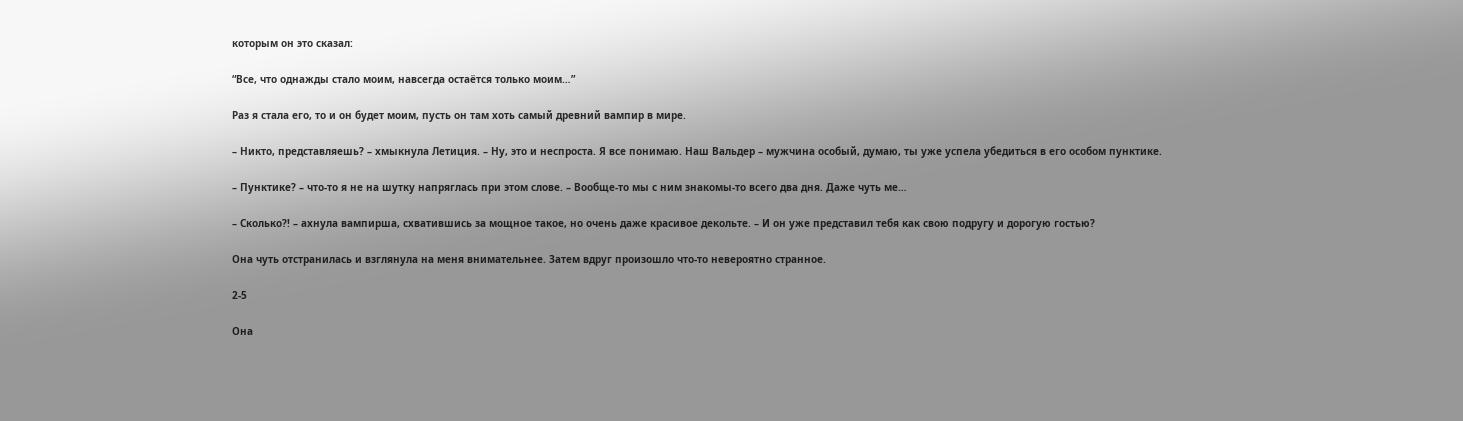которым он это сказал:

“Все, что однажды стало моим, навсегда остаётся только моим…”

Раз я стала его, то и он будет моим, пусть он там хоть самый древний вампир в мире.

– Никто, представляешь? – хмыкнула Летиция. – Ну, это и неспроста. Я все понимаю. Наш Вальдер – мужчина особый, думаю, ты уже успела убедиться в его особом пунктике.

– Пунктике? – что-то я не на шутку напряглась при этом слове. – Вообще-то мы с ним знакомы-то всего два дня. Даже чуть ме…

– Сколько?! – ахнула вампирша, схватившись за мощное такое, но очень даже красивое декольте. – И он уже представил тебя как свою подругу и дорогую гостью?

Она чуть отстранилась и взглянула на меня внимательнее. Затем вдруг произошло что-то невероятно странное.

2-5

Она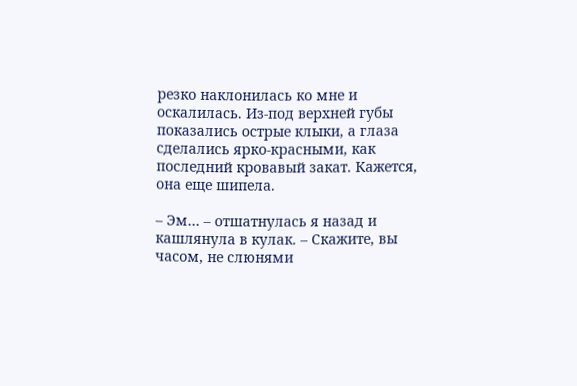резко наклонилась ко мне и оскалилась. Из-под верхней губы показались острые клыки, а глаза сделались ярко-красными, как последний кровавый закат. Кажется, она еще шипела.

– Эм… – отшатнулась я назад и кашлянула в кулак. – Скажите, вы часом, не слюнями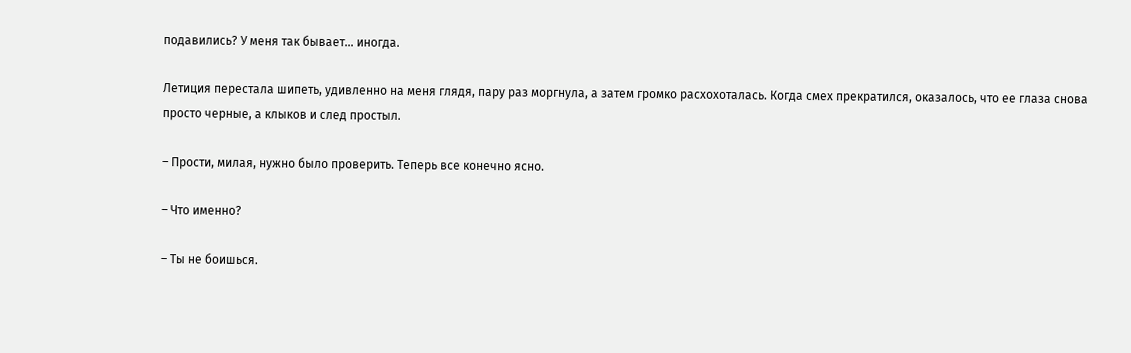подавились? У меня так бывает… иногда.

Летиция перестала шипеть, удивленно на меня глядя, пару раз моргнула, а затем громко расхохоталась. Когда смех прекратился, оказалось, что ее глаза снова просто черные, а клыков и след простыл.

– Прости, милая, нужно было проверить. Теперь все конечно ясно.

– Что именно?

– Ты не боишься.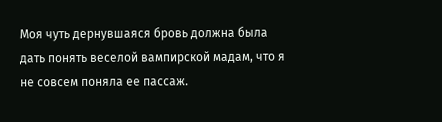Моя чуть дернувшаяся бровь должна была дать понять веселой вампирской мадам, что я не совсем поняла ее пассаж.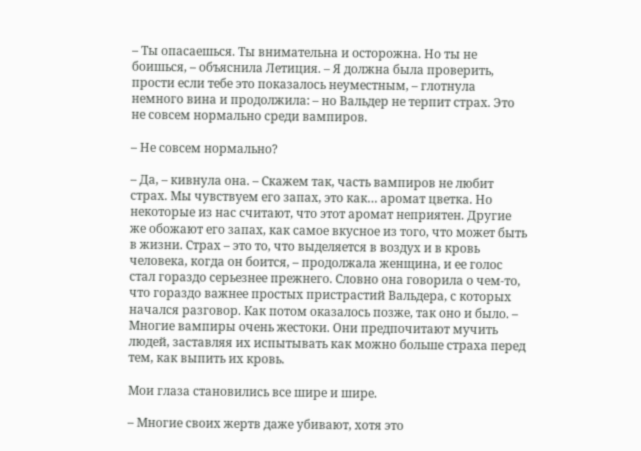– Ты опасаешься. Ты внимательна и осторожна. Но ты не боишься, – объяснила Летиция. – Я должна была проверить, прости если тебе это показалось неуместным, – глотнула немного вина и продолжила: – но Вальдер не терпит страх. Это не совсем нормально среди вампиров.

– Не совсем нормально?

– Да, – кивнула она. – Скажем так, часть вампиров не любит страх. Мы чувствуем его запах, это как… аромат цветка. Но некоторые из нас считают, что этот аромат неприятен. Другие же обожают его запах, как самое вкусное из того, что может быть в жизни. Страх – это то, что выделяется в воздух и в кровь человека, когда он боится, – продолжала женщина, и ее голос стал гораздо серьезнее прежнего. Словно она говорила о чем-то, что гораздо важнее простых пристрастий Вальдера, с которых начался разговор. Как потом оказалось позже, так оно и было. – Многие вампиры очень жестоки. Они предпочитают мучить людей, заставляя их испытывать как можно больше страха перед тем, как выпить их кровь.

Мои глаза становились все шире и шире.

– Многие своих жертв даже убивают, хотя это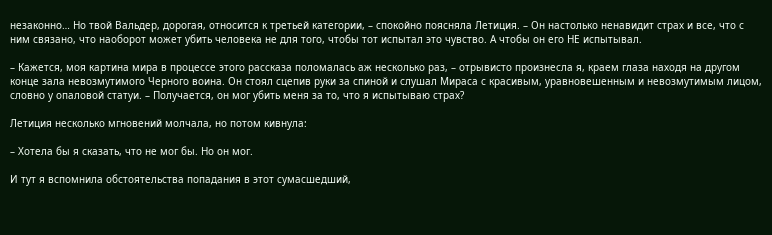незаконно… Но твой Вальдер, дорогая, относится к третьей категории, – спокойно поясняла Летиция. – Он настолько ненавидит страх и все, что с ним связано, что наоборот может убить человека не для того, чтобы тот испытал это чувство. А чтобы он его НЕ испытывал.

– Кажется, моя картина мира в процессе этого рассказа поломалась аж несколько раз, – отрывисто произнесла я, краем глаза находя на другом конце зала невозмутимого Черного воина. Он стоял сцепив руки за спиной и слушал Мираса с красивым, уравновешенным и невозмутимым лицом, словно у опаловой статуи. – Получается, он мог убить меня за то, что я испытываю страх?

Летиция несколько мгновений молчала, но потом кивнула:

– Хотела бы я сказать, что не мог бы. Но он мог.

И тут я вспомнила обстоятельства попадания в этот сумасшедший,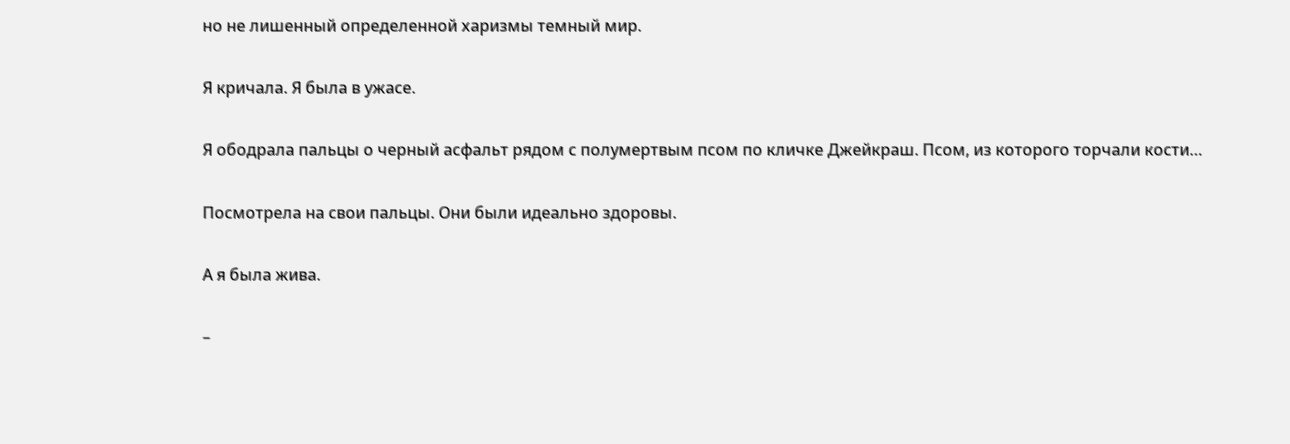но не лишенный определенной харизмы темный мир.

Я кричала. Я была в ужасе.

Я ободрала пальцы о черный асфальт рядом с полумертвым псом по кличке Джейкраш. Псом, из которого торчали кости…

Посмотрела на свои пальцы. Они были идеально здоровы.

А я была жива.

–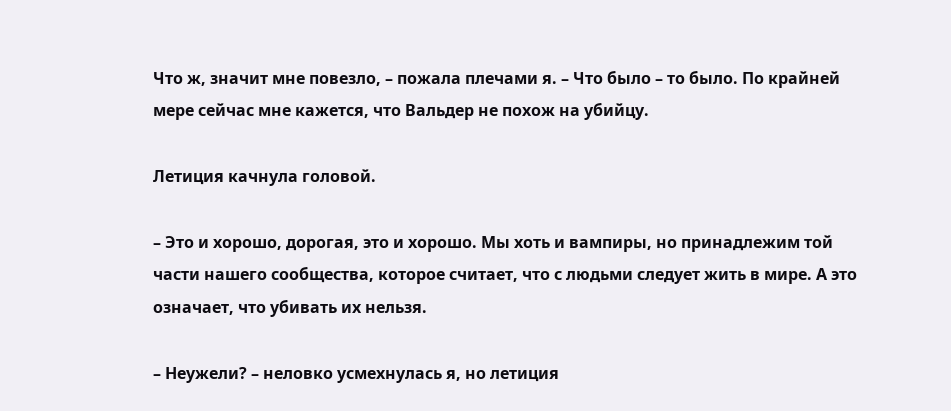Что ж, значит мне повезло, – пожала плечами я. – Что было – то было. По крайней мере сейчас мне кажется, что Вальдер не похож на убийцу.

Летиция качнула головой.

– Это и хорошо, дорогая, это и хорошо. Мы хоть и вампиры, но принадлежим той части нашего сообщества, которое считает, что с людьми следует жить в мире. А это означает, что убивать их нельзя.

– Неужели? – неловко усмехнулась я, но летиция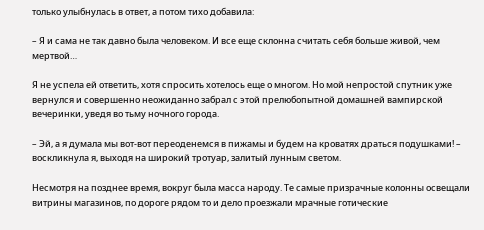только улыбнулась в ответ, а потом тихо добавила:

– Я и сама не так давно была человеком. И все еще склонна считать себя больше живой, чем мертвой…

Я не успела ей ответить, хотя спросить хотелось еще о многом. Но мой непростой спутник уже вернулся и совершенно неожиданно забрал с этой прелюбопытной домашней вампирской вечеринки, уведя во тьму ночного города.

– Эй, а я думала мы вот-вот переоденемся в пижамы и будем на кроватях драться подушками! – воскликнула я, выходя на широкий тротуар, залитый лунным светом.

Несмотря на позднее время, вокруг была масса народу. Те самые призрачные колонны освещали витрины магазинов, по дороге рядом то и дело проезжали мрачные готические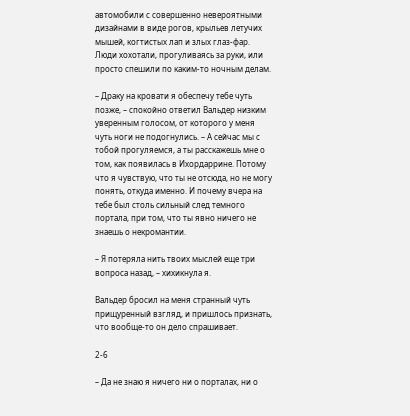автомобили с совершенно невероятными дизайнами в виде рогов, крыльев летучих мышей, когтистых лап и злых глаз-фар. Люди хохотали, прогуливаясь за руки, или просто спешили по каким-то ночным делам.

– Драку на кровати я обеспечу тебе чуть позже, – спокойно ответил Вальдер низким уверенным голосом, от которого у меня чуть ноги не подогнулись. – А сейчас мы с тобой прогуляемся, а ты расскажешь мне о том, как появилась в Ихордаррине. Потому что я чувствую, что ты не отсюда, но не могу понять, откуда именно. И почему вчера на тебе был столь сильный след темного портала, при том, что ты явно ничего не знаешь о некромантии.

– Я потеряла нить твоих мыслей еще три вопроса назад, – хихикнула я.

Вальдер бросил на меня странный чуть прищуренный взгляд, и пришлось признать, что вообще-то он дело спрашивает.

2-6

– Да не знаю я ничего ни о порталах, ни о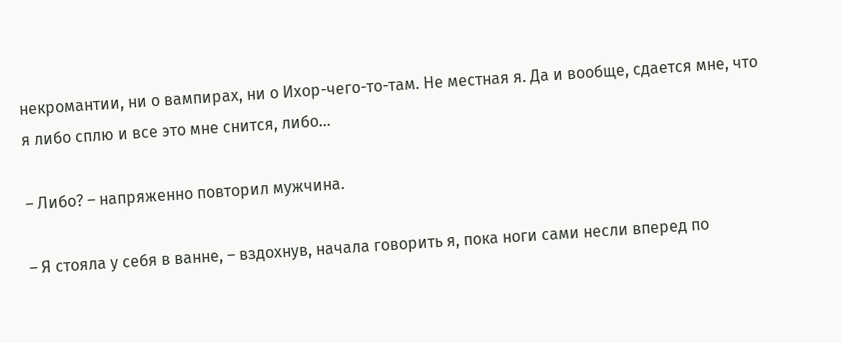некромантии, ни о вампирах, ни о Ихор-чего-то-там. Не местная я. Да и вообще, сдается мне, что я либо сплю и все это мне снится, либо…

– Либо? – напряженно повторил мужчина.

– Я стояла у себя в ванне, – вздохнув, начала говорить я, пока ноги сами несли вперед по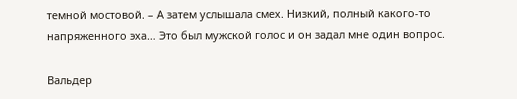темной мостовой. – А затем услышала смех. Низкий, полный какого-то напряженного эха… Это был мужской голос и он задал мне один вопрос.

Вальдер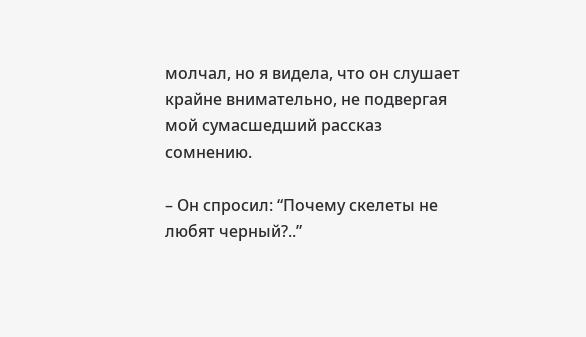молчал, но я видела, что он слушает крайне внимательно, не подвергая мой сумасшедший рассказ сомнению.

– Он спросил: “Почему скелеты не любят черный?..”